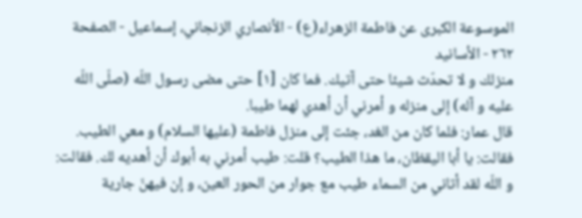الموسوعة الكبرى عن فاطمة الزهراء(ع) - الأنصاري الزنجاني، إسماعيل - الصفحة ٢٦٢ - الأسانيد
منزلك و لا تحدّث شيئا حتى آتيك. فما كان [١] حتى مضى رسول اللّه (صلّى اللّه عليه و آله) إلى منزله و أمرني أن أهدي لهما طيبا.
قال عمار: فلما كان من الغد، جئت إلى منزل فاطمة (عليها السلام) و معي الطيب. فقالت: يا أبا اليقظان، ما هذا الطيب؟ قلت: طيب أمرني به أبوك أن أهديه لك. فقالت: و اللّه لقد أتاني من السماء طيب مع جوار من الحور العين، و إن فيهنّ جارية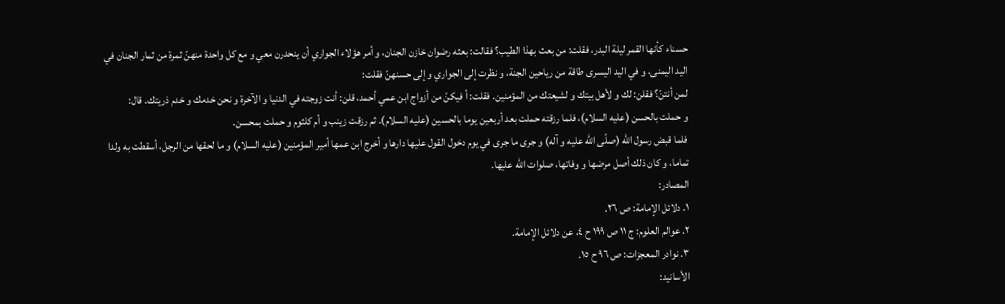حسناء كأنها القمر ليلة البدر، فقلت: من بعث بهذا الطيب؟ فقالت: بعثه رضوان خازن الجنان، و أمر هؤلاء الجواري أن ينحدرن معي و مع كل واحدة منهنّ ثمرة من ثمار الجنان في اليد اليمنى، و في اليد اليسرى طاقة من رياحين الجنة، و نظرت إلى الجواري و إلى حسنهنّ فقلت:
لمن أنتنّ؟ فقلن: لك و لأهل بيتك و لشيعتك من المؤمنين. فقلت: أ فيكنّ من أزواج ابن عمي أحمد، قلن: أنت زوجته في الدنيا و الآخرة و نحن خدمك و خدم ذريتك. قال:
و حملت بالحسن (عليه السلام)، فلما رزقته حملت بعد أربعين يوما بالحسين (عليه السلام). ثم رزقت زينب و أم كلثوم و حملت بمحسن.
فلما قبض رسول اللّه (صلّى اللّه عليه و آله) و جرى ما جرى في يوم دخول القول عليها دارها و أخرج ابن عمها أمير المؤمنين (عليه السلام) و ما لحقها من الرجل، أسقطت به ولدا تماما، و كان ذلك أصل مرضها و وفاتها، صلوات اللّه عليها.
المصادر:
١. دلائل الإمامة: ص ٢٦.
٢. عوالم العلوم: ج ١١ ص ١٩٩ ح ٤، عن دلائل الإمامة.
٣. نوادر المعجزات: ص ٩٦ ح ١٥.
الأسانيد: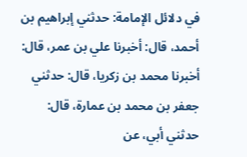في دلائل الإمامة: حدثني إبراهيم بن أحمد، قال: أخبرنا علي بن عمر، قال: أخبرنا محمد بن زكريا، قال: حدثني جعفر بن محمد بن عمارة، قال: حدثني أبي، عن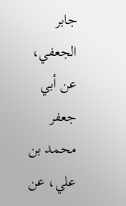جابر الجعفي، عن أبي جعفر محمد بن علي، عن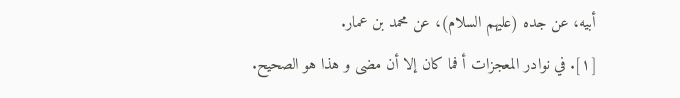أبيه، عن جده (عليهم السلام)، عن محمد بن عمار.
[١]. في نوادر المعجزات أ فما كان إلا أن مضى و هذا هو الصحيح.